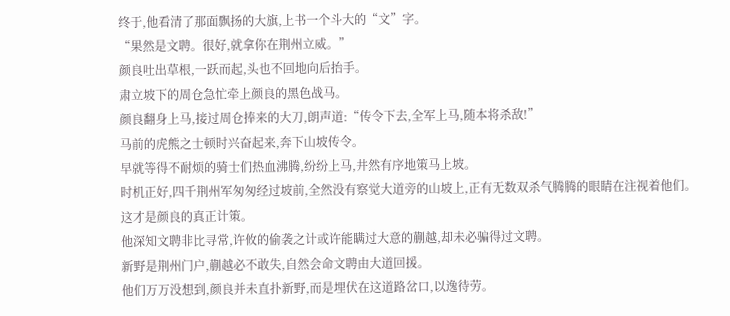终于,他看清了那面飘扬的大旗,上书一个斗大的“文”字。
“果然是文聘。很好,就拿你在荆州立威。”
颜良吐出草根,一跃而起,头也不回地向后抬手。
肃立坡下的周仓急忙牵上颜良的黑色战马。
颜良翻身上马,接过周仓捧来的大刀,朗声道:“传令下去,全军上马,随本将杀敌!”
马前的虎熊之士顿时兴奋起来,奔下山坡传令。
早就等得不耐烦的骑士们热血沸腾,纷纷上马,井然有序地策马上坡。
时机正好,四千荆州军匆匆经过坡前,全然没有察觉大道旁的山坡上,正有无数双杀气腾腾的眼睛在注视着他们。
这才是颜良的真正计策。
他深知文聘非比寻常,许攸的偷袭之计或许能瞒过大意的蒯越,却未必骗得过文聘。
新野是荆州门户,蒯越必不敢失,自然会命文聘由大道回援。
他们万万没想到,颜良并未直扑新野,而是埋伏在这道路岔口,以逸待劳。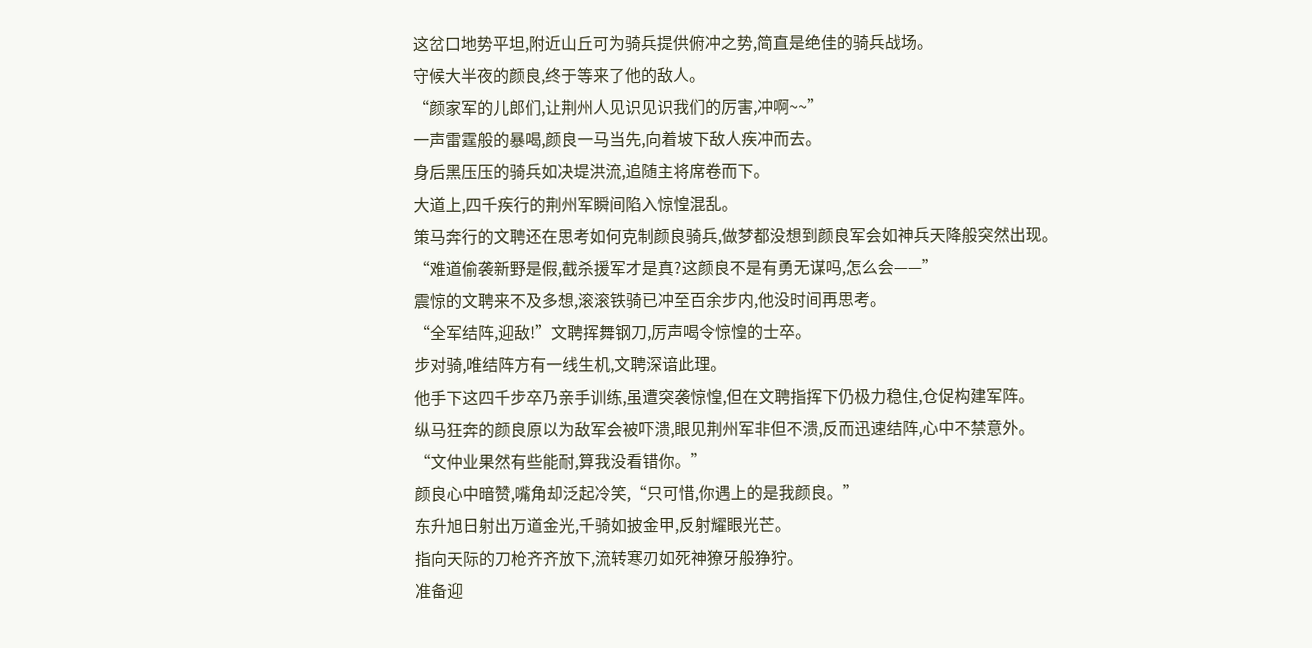这岔口地势平坦,附近山丘可为骑兵提供俯冲之势,简直是绝佳的骑兵战场。
守候大半夜的颜良,终于等来了他的敌人。
“颜家军的儿郎们,让荆州人见识见识我们的厉害,冲啊~~”
一声雷霆般的暴喝,颜良一马当先,向着坡下敌人疾冲而去。
身后黑压压的骑兵如决堤洪流,追随主将席卷而下。
大道上,四千疾行的荆州军瞬间陷入惊惶混乱。
策马奔行的文聘还在思考如何克制颜良骑兵,做梦都没想到颜良军会如神兵天降般突然出现。
“难道偷袭新野是假,截杀援军才是真?这颜良不是有勇无谋吗,怎么会——”
震惊的文聘来不及多想,滚滚铁骑已冲至百余步内,他没时间再思考。
“全军结阵,迎敌!”文聘挥舞钢刀,厉声喝令惊惶的士卒。
步对骑,唯结阵方有一线生机,文聘深谙此理。
他手下这四千步卒乃亲手训练,虽遭突袭惊惶,但在文聘指挥下仍极力稳住,仓促构建军阵。
纵马狂奔的颜良原以为敌军会被吓溃,眼见荆州军非但不溃,反而迅速结阵,心中不禁意外。
“文仲业果然有些能耐,算我没看错你。”
颜良心中暗赞,嘴角却泛起冷笑,“只可惜,你遇上的是我颜良。”
东升旭日射出万道金光,千骑如披金甲,反射耀眼光芒。
指向天际的刀枪齐齐放下,流转寒刃如死神獠牙般狰狞。
准备迎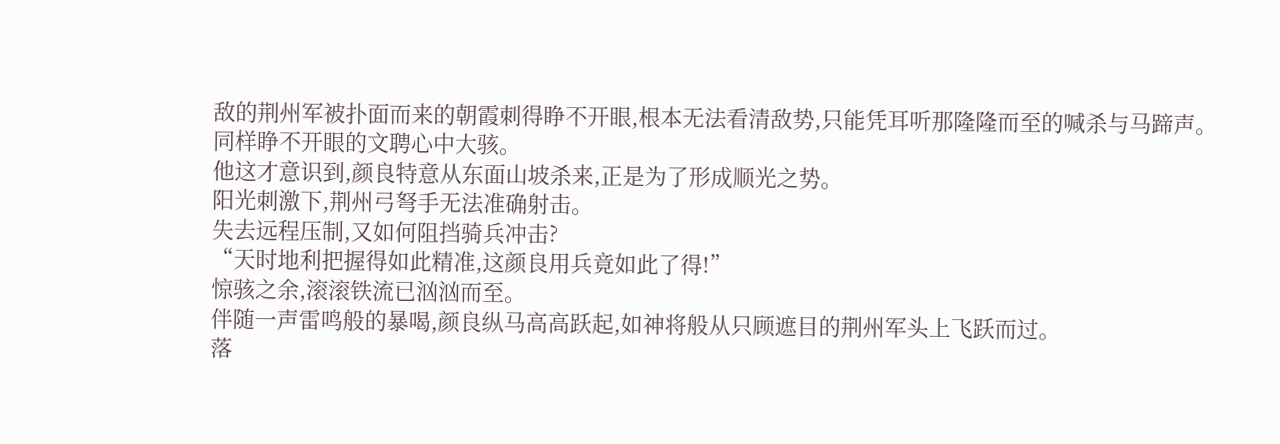敌的荆州军被扑面而来的朝霞刺得睁不开眼,根本无法看清敌势,只能凭耳听那隆隆而至的喊杀与马蹄声。
同样睁不开眼的文聘心中大骇。
他这才意识到,颜良特意从东面山坡杀来,正是为了形成顺光之势。
阳光刺激下,荆州弓弩手无法准确射击。
失去远程压制,又如何阻挡骑兵冲击?
“天时地利把握得如此精准,这颜良用兵竟如此了得!”
惊骇之余,滚滚铁流已汹汹而至。
伴随一声雷鸣般的暴喝,颜良纵马高高跃起,如神将般从只顾遮目的荆州军头上飞跃而过。
落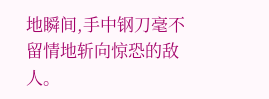地瞬间,手中钢刀毫不留情地斩向惊恐的敌人。